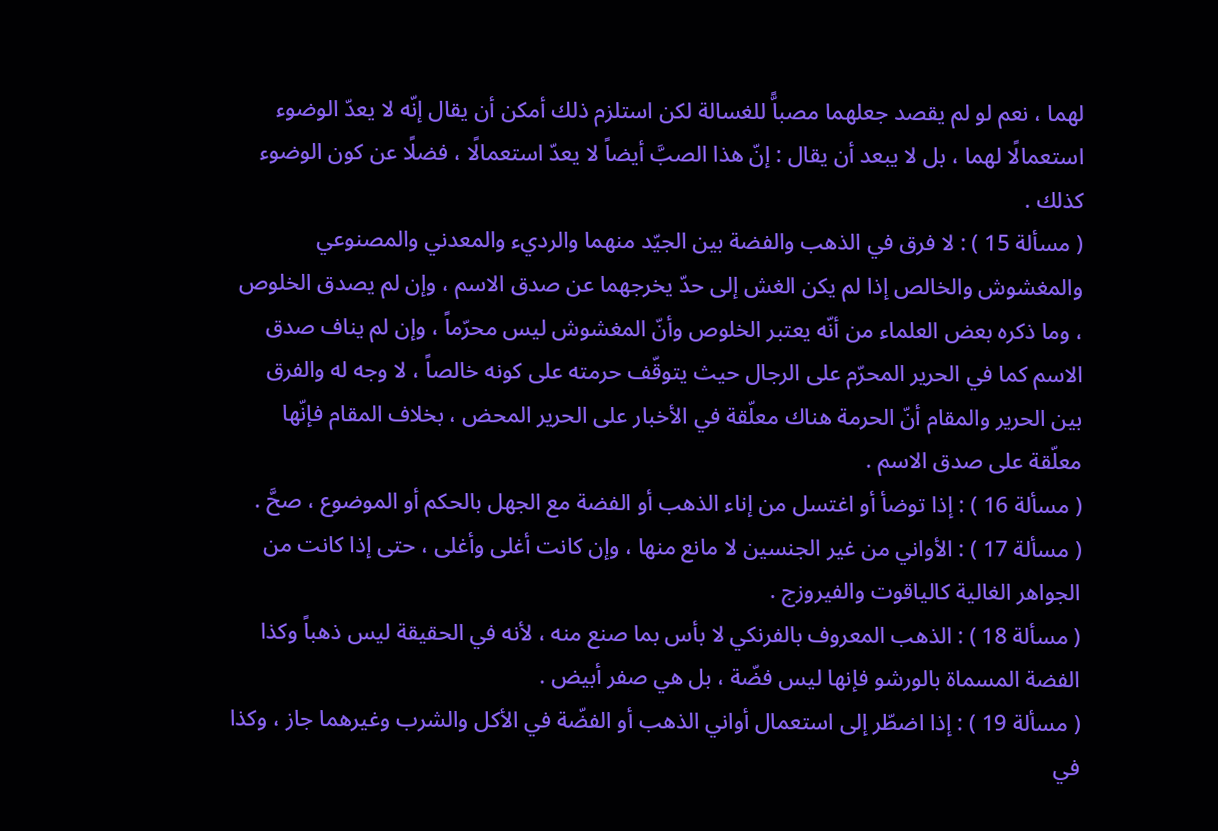لهما ، نعم لو لم يقصد جعلهما مصباًّ للغسالة لكن استلزم ذلك أمكن أن يقال إنّه لا يعدّ الوضوء استعمالًا لهما ، بل لا يبعد أن يقال : إنّ هذا الصبَّ أيضاً لا يعدّ استعمالًا ، فضلًا عن كون الوضوء كذلك .
( مسألة 15 ) : لا فرق في الذهب والفضة بين الجيّد منهما والرديء والمعدني والمصنوعي والمغشوش والخالص إذا لم يكن الغش إلى حدّ يخرجهما عن صدق الاسم ، وإن لم يصدق الخلوص ، وما ذكره بعض العلماء من أنّه يعتبر الخلوص وأنّ المغشوش ليس محرّماً ، وإن لم يناف صدق الاسم كما في الحرير المحرّم على الرجال حيث يتوقّف حرمته على كونه خالصاً ، لا وجه له والفرق بين الحرير والمقام أنّ الحرمة هناك معلّقة في الأخبار على الحرير المحض ، بخلاف المقام فإنّها معلّقة على صدق الاسم .
( مسألة 16 ) : إذا توضأ أو اغتسل من إناء الذهب أو الفضة مع الجهل بالحكم أو الموضوع ، صحَّ .
( مسألة 17 ) : الأواني من غير الجنسين لا مانع منها ، وإن كانت أغلى وأغلى ، حتى إذا كانت من الجواهر الغالية كالياقوت والفيروزج .
( مسألة 18 ) : الذهب المعروف بالفرنكي لا بأس بما صنع منه ، لأنه في الحقيقة ليس ذهباً وكذا الفضة المسماة بالورشو فإنها ليس فضّة ، بل هي صفر أبيض .
( مسألة 19 ) : إذا اضطّر إلى استعمال أواني الذهب أو الفضّة في الأكل والشرب وغيرهما جاز ، وكذا في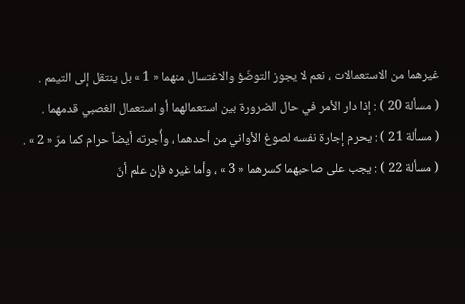غيرهما من الاستعمالات ، نعم لا يجوز التوضّؤ والاغتسال منهما « 1 » بل ينتقل إلى التيمم .
( مسألة 20 ) : إذا دار الأمر في حال الضرورة بين استعمالهما أو استعمال الغصبي قدمهما .
( مسألة 21 ) : يحرم إجارة نفسه لصوغ الأواني من أحدهما ، وأُجرته أيضاً حرام كما مرّ « 2 » .
( مسألة 22 ) : يجب على صاحبهما كسرهما « 3 » ، وأما غيره فإن علم أنّ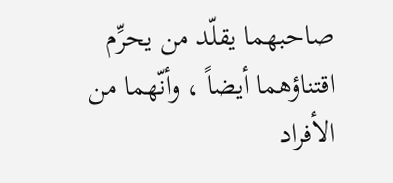صاحبهما يقلّد من يحرِّم اقتناؤهما أيضاً ، وأنّهما من الأفراد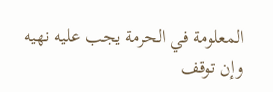المعلومة في الحرمة يجب عليه نهيه وإن توقف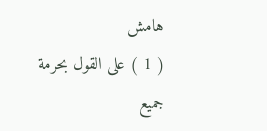هامش
( 1 ) على القول بحرمة جميع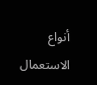أنواع الاستعمال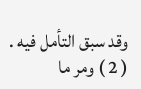وقد سبق التأمل فيه .
( 2 ) ومر ما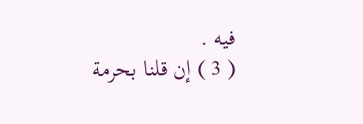فيه .
( 3 ) إن قلنا بحرمة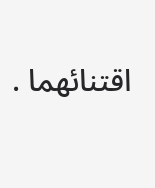اقتنائهما .